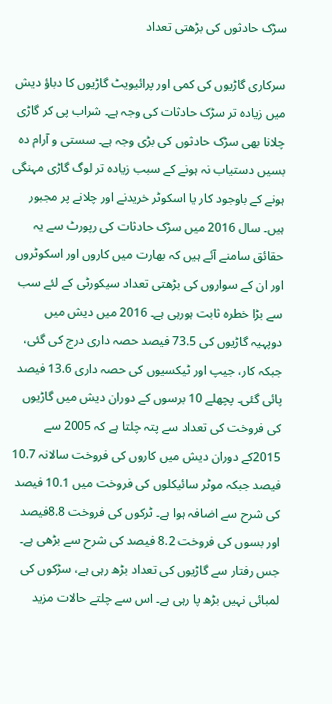سڑک حادثوں کی بڑھتی تعداد

سرکاری گاڑیوں کی کمی اور پرائیویٹ گاڑیوں کا دباؤ دیش میں زیادہ تر سڑک حادثات کی وجہ ہے۔ شراب پی کر گاڑی چلانا بھی سڑک حادثوں کی بڑی وجہ ہے۔ سستی و آرام دہ بسیں دستیاب نہ ہونے کے سبب زیادہ تر لوگ گاڑی مہنگی ہونے کے باوجود کار یا اسکوٹر خریدنے اور چلانے پر مجبور ہیں۔ سال 2016 میں سڑک حادثات کی رپورٹ سے یہ حقائق سامنے آئے ہیں کہ بھارت میں کاروں اور اسکوٹروں اور ان کے سواروں کی بڑھتی تعداد سیکورٹی کے لئے سب سے بڑا خطرہ ثابت ہورہی ہے۔ 2016 میں دیش میں دوپہیہ گاڑیوں کی 73.5 فیصد حصہ داری درج کی گئی، جبکہ کار، جیپ اور ٹیکسیوں کی حصہ داری 13.6 فیصد پائی گئی۔ پچھلے 10 برسوں کے دوران دیش میں گاڑیوں کی فروخت کی تعداد سے پتہ چلتا ہے کہ 2005 سے 2015کے دوران دیش میں کاروں کی فروخت سالانہ 10.7 فیصد جبکہ موٹر سائیکلوں کی فروخت میں 10.1 فیصد کی شرح سے اضافہ ہوا ہے۔ ٹرکوں کی فروخت 8.8فیصد اور بسوں کی فروخت 8.2 فیصد کی شرح سے بڑھی ہے۔ جس رفتار سے گاڑیوں کی تعداد بڑھ رہی ہے، سڑکوں کی لمبائی نہیں بڑھ پا رہی ہے۔ اس سے چلتے حالات مزید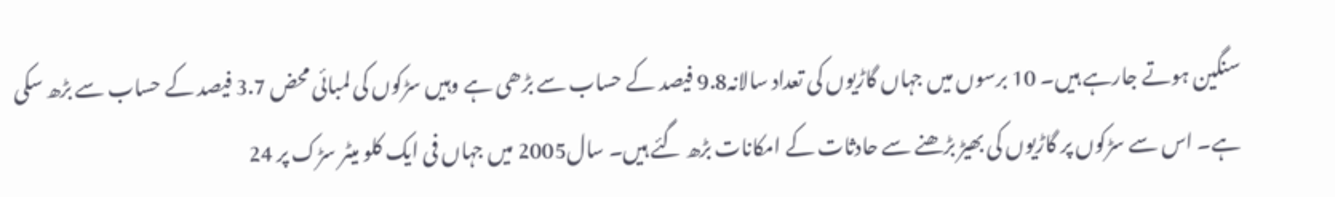سنگین ہوتے جارہے ہیں۔ 10 برسوں میں جہاں گاڑیوں کی تعداد سالانہ9.8 فیصد کے حساب سے بڑھی ہے وہیں سڑکوں کی لمبائی محض 3.7 فیصد کے حساب سے بڑھ سکی ہے۔ اس سے سڑکوں پر گاڑیوں کی بھیڑ بڑھنے سے حادثات کے امکانات بڑھ گئے ہیں۔ سال2005 میں جہاں فی ایک کلو میٹر سڑک پر 24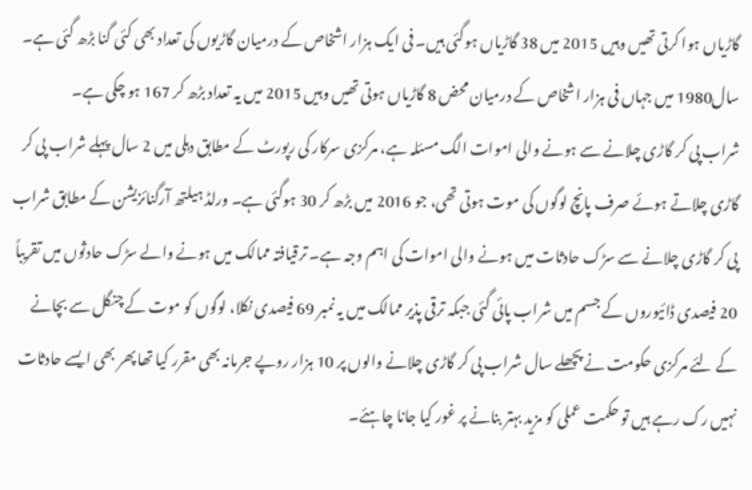گاڑیاں ہوا کرتی تھیں وہیں 2015 میں 38 گاڑیاں ہوگئی ہیں۔ فی ایک ہزار اشخاص کے درمیان گاڑیوں کی تعداد بھی کئی گنا بڑھ گئی ہے۔ سال1980 میں جہاں فی ہزار اشخاص کے درمیان محض 8 گاڑیاں ہوتی تھیں وہیں 2015 میں یہ تعداد بڑھ کر 167 ہو چکی ہے۔
شراب پی کر گاڑی چلانے سے ہونے والی اموات الگ مسئلہ ہے، مرکزی سرکار کی رپورٹ کے مطابق دہلی میں 2 سال پہلے شراب پی کر گاڑی چلاتے ہوئے صرف پانچ لوگوں کی موت ہوتی تھی، جو 2016 میں بڑھ کر 30 ہوگئی ہے۔ ورلڈ ہیلتھ آرگنائزیشن کے مطابق شراب پی کر گاڑی چلانے سے سڑک حادثات میں ہونے والی اموات کی اہم وجہ ہے۔ ترقیافتہ ممالک میں ہونے والے سڑک حادثوں میں تقریباً 20 فیصدی ڈائیوروں کے جسم میں شراب پائی گئی جبکہ ترقی پذیر ممالک میں یہ نمبر 69 فیصدی نکلا، لوگوں کو موت کے چنگل سے بچانے کے لئے مرکزی حکومت نے پچھلے سال شراب پی کر گاڑی چلانے والوں پر 10 ہزار روپے جرمانہ بھی مقرر کیا تھا پھر بھی ایسے حادثات نہیں رک رہے ہیں تو حکمت عملی کو مزید بہتر بنانے پر غور کیا جانا چاہئے۔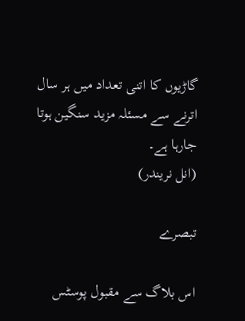گاڑیوں کا اتنی تعداد میں ہر سال اترنے سے مسئلہ مزید سنگین ہوتا جارہا ہے۔
(انل نریندر)

تبصرے

اس بلاگ سے مقبول پوسٹس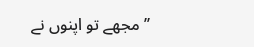’’مجھے تو اپنوں نے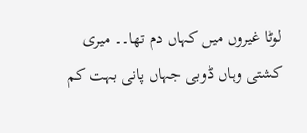لوٹا غیروں میں کہاں دم تھا۔۔ میری کشتی وہاں ڈوبی جہاں پانی بہت کم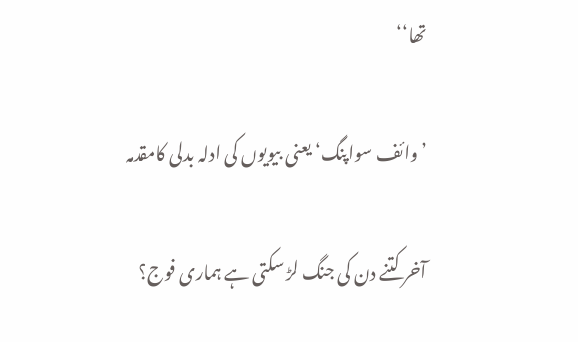تھا‘‘

’وائف سواپنگ‘ یعنی بیویوں کی ادلہ بدلی کامقدمہ

آخر کتنے دن کی جنگ لڑ سکتی ہے ہماری فوج؟